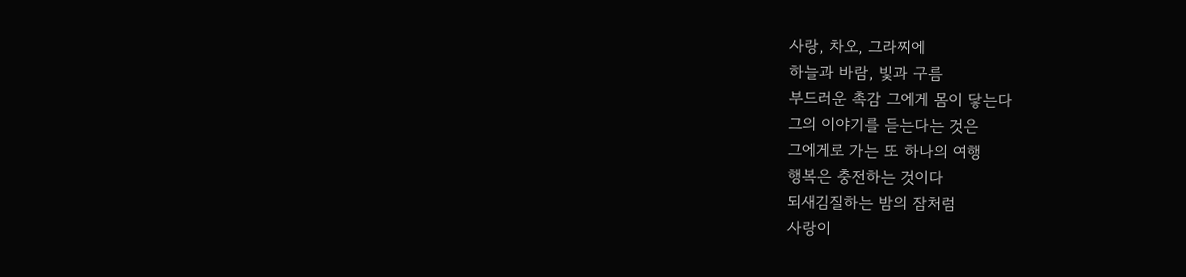사랑, 차오, 그라찌에
하늘과 바람, 빛과 구름
부드러운 촉감 그에게 몸이 닿는다
그의 이야기를 듣는다는 것은
그에게로 가는 또 하나의 여행
행복은 충전하는 것이다
되새김질하는 밤의 잠처럼
사랑이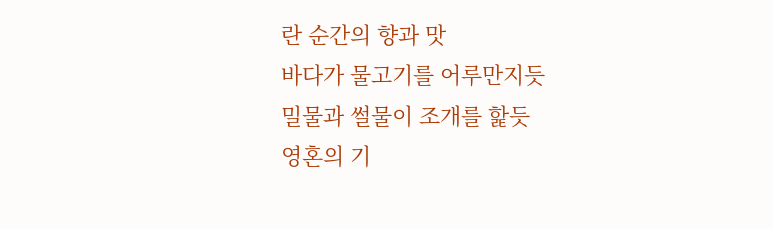란 순간의 향과 맛
바다가 물고기를 어루만지듯
밀물과 썰물이 조개를 핥듯
영혼의 기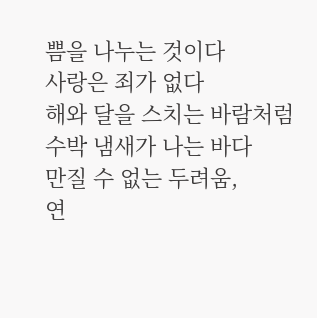쁨을 나누는 것이다
사랑은 죄가 없다
해와 달을 스치는 바람처럼
수박 냄새가 나는 바다
만질 수 없는 두려움,
연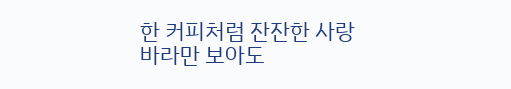한 커피처럼 잔잔한 사랑
바라만 보아도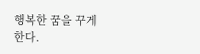행복한 꿈을 꾸게 한다.